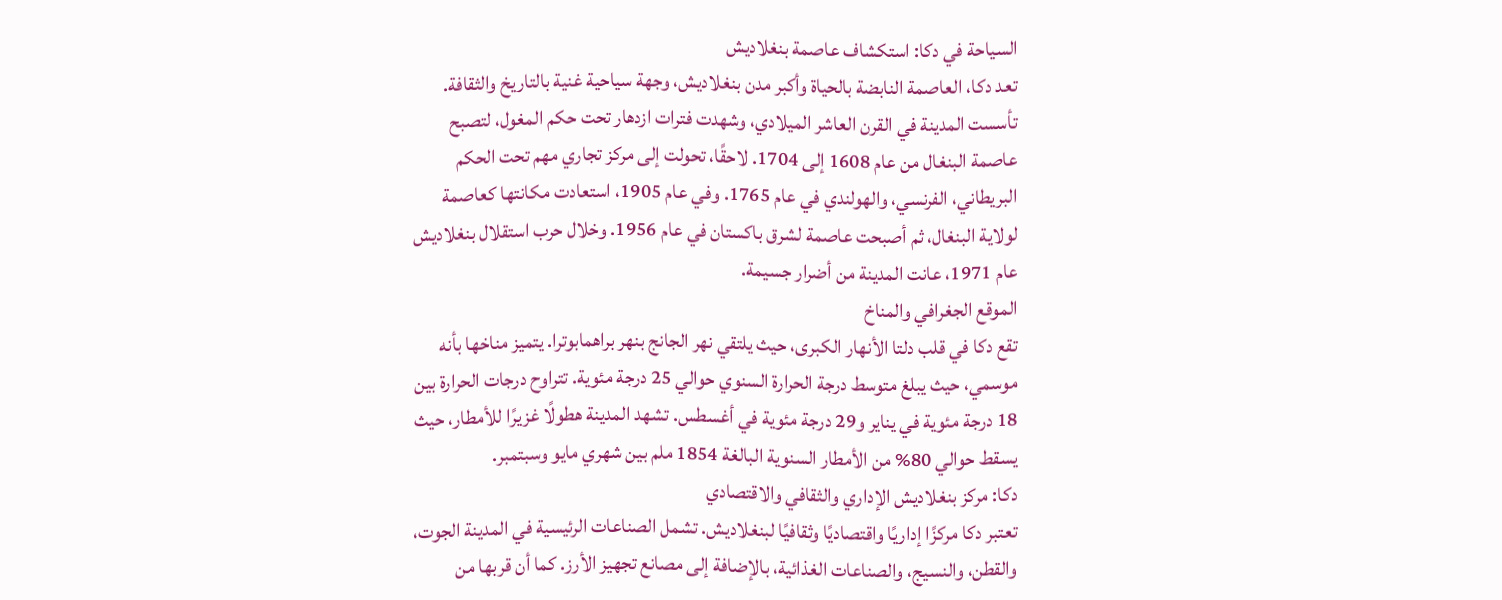السياحة في دكا: استكشاف عاصمة بنغلاديش
تعد دكا، العاصمة النابضة بالحياة وأكبر مدن بنغلاديش، وجهة سياحية غنية بالتاريخ والثقافة. تأسست المدينة في القرن العاشر الميلادي، وشهدت فترات ازدهار تحت حكم المغول، لتصبح عاصمة البنغال من عام 1608 إلى 1704. لاحقًا، تحولت إلى مركز تجاري مهم تحت الحكم البريطاني، الفرنسي، والهولندي في عام 1765. وفي عام 1905، استعادت مكانتها كعاصمة لولاية البنغال، ثم أصبحت عاصمة لشرق باكستان في عام 1956. وخلال حرب استقلال بنغلاديش عام 1971، عانت المدينة من أضرار جسيمة.
الموقع الجغرافي والمناخ
تقع دكا في قلب دلتا الأنهار الكبرى، حيث يلتقي نهر الجانج بنهر براهمابوترا. يتميز مناخها بأنه موسمي، حيث يبلغ متوسط درجة الحرارة السنوي حوالي 25 درجة مئوية. تتراوح درجات الحرارة بين 18 درجة مئوية في يناير و29 درجة مئوية في أغسطس. تشهد المدينة هطولًا غزيرًا للأمطار، حيث يسقط حوالي 80% من الأمطار السنوية البالغة 1854 ملم بين شهري مايو وسبتمبر.
دكا: مركز بنغلاديش الإداري والثقافي والاقتصادي
تعتبر دكا مركزًا إداريًا واقتصاديًا وثقافيًا لبنغلاديش. تشمل الصناعات الرئيسية في المدينة الجوت، والقطن، والنسيج، والصناعات الغذائية، بالإضافة إلى مصانع تجهيز الأرز. كما أن قربها من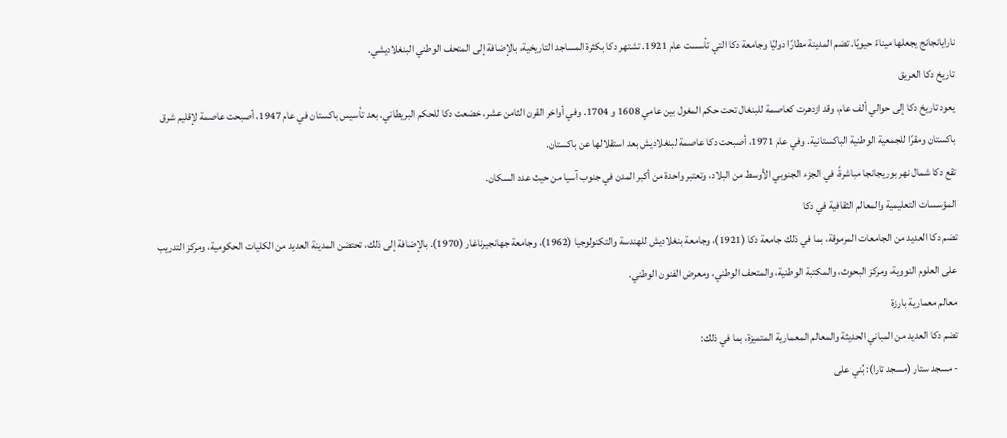نارايانجانج يجعلها ميناءً حيويًا. تضم المدينة مطارًا دوليًا وجامعة دكا التي تأسست عام 1921. تشتهر دكا بكثرة المساجد التاريخية، بالإضافة إلى المتحف الوطني البنغلاديشي.
تاريخ دكا العريق
يعود تاريخ دكا إلى حوالي ألف عام، وقد ازدهرت كعاصمة للبنغال تحت حكم المغول بين عامي 1608 و 1704. وفي أواخر القرن الثامن عشر، خضعت دكا للحكم البريطاني. بعد تأسيس باكستان في عام 1947، أصبحت عاصمة لإقليم شرق باكستان ومقرًا للجمعية الوطنية الباكستانية. وفي عام 1971، أصبحت دكا عاصمة لبنغلاديش بعد استقلالها عن باكستان.
تقع دكا شمال نهر بوريجانجا مباشرةً، في الجزء الجنوبي الأوسط من البلاد، وتعتبر واحدة من أكبر المدن في جنوب آسيا من حيث عدد السكان.
المؤسسات التعليمية والمعالم الثقافية في دكا
تضم دكا العديد من الجامعات المرموقة، بما في ذلك جامعة دكا (1921)، وجامعة بنغلاديش للهندسة والتكنولوجيا (1962)، وجامعة جهانجيرناغار (1970). بالإضافة إلى ذلك، تحتضن المدينة العديد من الكليات الحكومية، ومركز التدريب على العلوم النووية، ومركز البحوث، والمكتبة الوطنية، والمتحف الوطني، ومعرض الفنون الوطني.
معالم معمارية بارزة
تضم دكا العديد من المباني الحديثة والمعالم المعمارية المتميزة، بما في ذلك:
- مسجد ستار (مسجد تارا): بُني على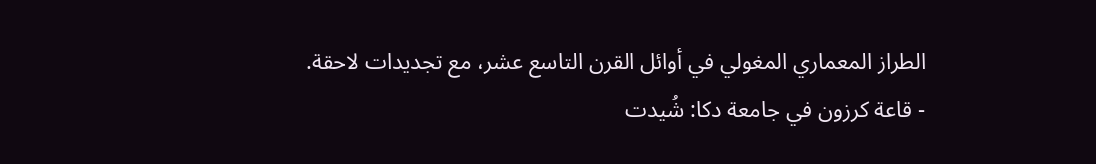الطراز المعماري المغولي في أوائل القرن التاسع عشر، مع تجديدات لاحقة.
- قاعة كرزون في جامعة دكا: شُيدت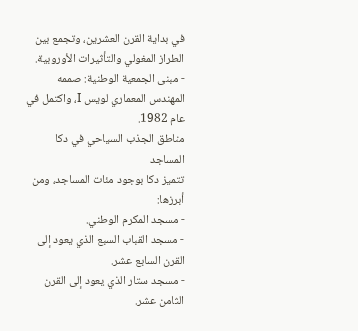في بداية القرن العشرين، وتجمع بين الطراز المغولي والتأثيرات الأوروبية.
- مبنى الجمعية الوطنية: صممه المهندس المعماري لويس I، واكتمل في عام 1982.
مناطق الجذب السياحي في دكا
المساجد
تتميز دكا بوجود مئات المساجد، ومن أبرزها:
- مسجد المكرم الوطني.
- مسجد القباب السبع الذي يعود إلى القرن السابع عشر.
- مسجد ستار الذي يعود إلى القرن الثامن عشر.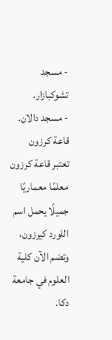- مسجد تشوكبازار.
- مسجد دالان.
قاعة كرزون
تعتبر قاعة كرزون معلمًا معماريًا جميلًا يحمل اسم اللورد كيرزون، وتضم الآن كلية العلوم في جامعة دكا.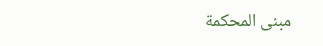مبنى المحكمة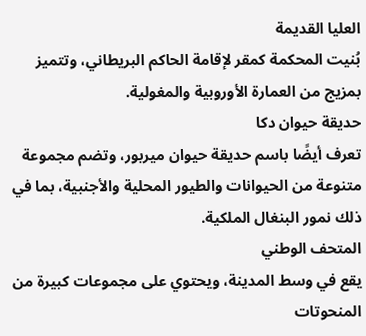العليا القديمة
بُنيت المحكمة كمقر لإقامة الحاكم البريطاني، وتتميز بمزيج من العمارة الأوروبية والمغولية.
حديقة حيوان دكا
تعرف أيضًا باسم حديقة حيوان ميربور، وتضم مجموعة متنوعة من الحيوانات والطيور المحلية والأجنبية، بما في ذلك نمور البنغال الملكية.
المتحف الوطني
يقع في وسط المدينة، ويحتوي على مجموعات كبيرة من المنحوتات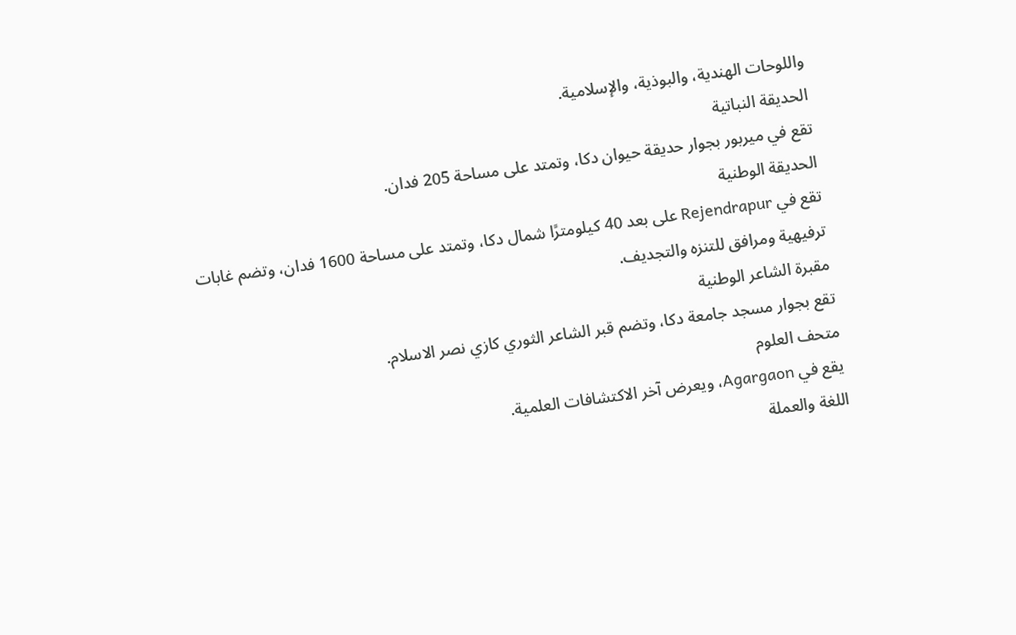واللوحات الهندية، والبوذية، والإسلامية.
الحديقة النباتية
تقع في ميربور بجوار حديقة حيوان دكا، وتمتد على مساحة 205 فدان.
الحديقة الوطنية
تقع في Rejendrapur على بعد 40 كيلومترًا شمال دكا، وتمتد على مساحة 1600 فدان، وتضم غابات ترفيهية ومرافق للتنزه والتجديف.
مقبرة الشاعر الوطنية
تقع بجوار مسجد جامعة دكا، وتضم قبر الشاعر الثوري كازي نصر الاسلام.
متحف العلوم
يقع في Agargaon، ويعرض آخر الاكتشافات العلمية.
اللغة والعملة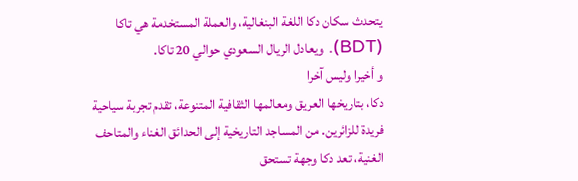يتحدث سكان دكا اللغة البنغالية، والعملة المستخدمة هي تاكا (BDT). ويعادل الريال السعودي حوالي 20 تاكا.
و أخيرا وليس آخرا
دكا، بتاريخها العريق ومعالمها الثقافية المتنوعة، تقدم تجربة سياحية فريدة للزائرين. من المساجد التاريخية إلى الحدائق الغناء والمتاحف الغنية، تعد دكا وجهة تستحق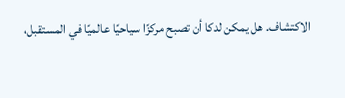الاكتشاف. هل يمكن لدكا أن تصبح مركزًا سياحيًا عالميًا في المستقبل،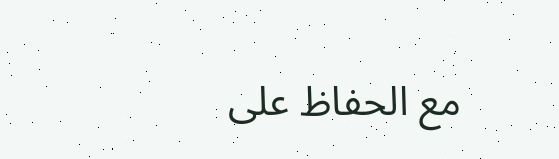مع الحفاظ على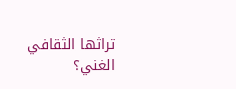تراثها الثقافي الغني؟